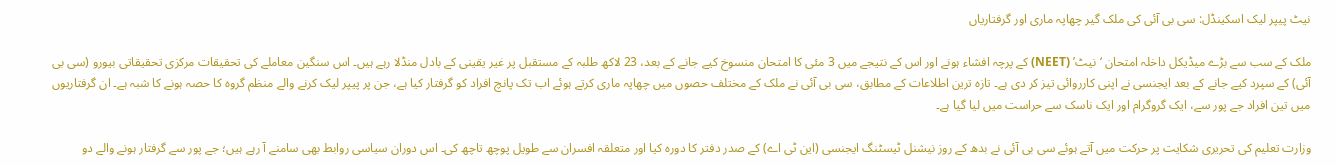نیٹ پیپر لیک اسکینڈل: سی بی آئی کی ملک گیر چھاپہ ماری اور گرفتاریاں

ملک کے سب سے بڑے میڈیکل داخلہ امتحان ‘نیٹ’ (NEET) کے پرچہ افشاء ہونے اور اس کے نتیجے میں 3 مئی کا امتحان منسوخ کیے جانے کے بعد، 23 لاکھ طلبہ کے مستقبل پر غیر یقینی کے بادل منڈلا رہے ہیں۔ اس سنگین معاملے کی تحقیقات مرکزی تحقیقاتی بیورو (سی بی آئی) کے سپرد کیے جانے کے بعد ایجنسی نے اپنی کارروائی تیز کر دی ہے۔ تازہ ترین اطلاعات کے مطابق، سی بی آئی نے ملک کے مختلف حصوں میں چھاپہ ماری کرتے ہوئے اب تک پانچ افراد کو گرفتار کیا ہے، جن پر پیپر لیک کرنے والے منظم گروہ کا حصہ ہونے کا شبہ ہے۔ ان گرفتاریوں میں تین افراد جے پور سے، ایک گروگرام اور ایک ناسک سے حراست میں لیا گیا ہے۔

وزارت تعلیم کی تحریری شکایت پر حرکت میں آتے ہوئے سی بی آئی نے بدھ کے روز نیشنل ٹیسٹنگ ایجنسی (این ٹی اے) کے صدر دفتر کا دورہ کیا اور متعلقہ افسران سے طویل پوچھ تاچھ کی۔ اس دوران سیاسی روابط بھی سامنے آ رہے ہیں؛ جے پور سے گرفتار ہونے والے دو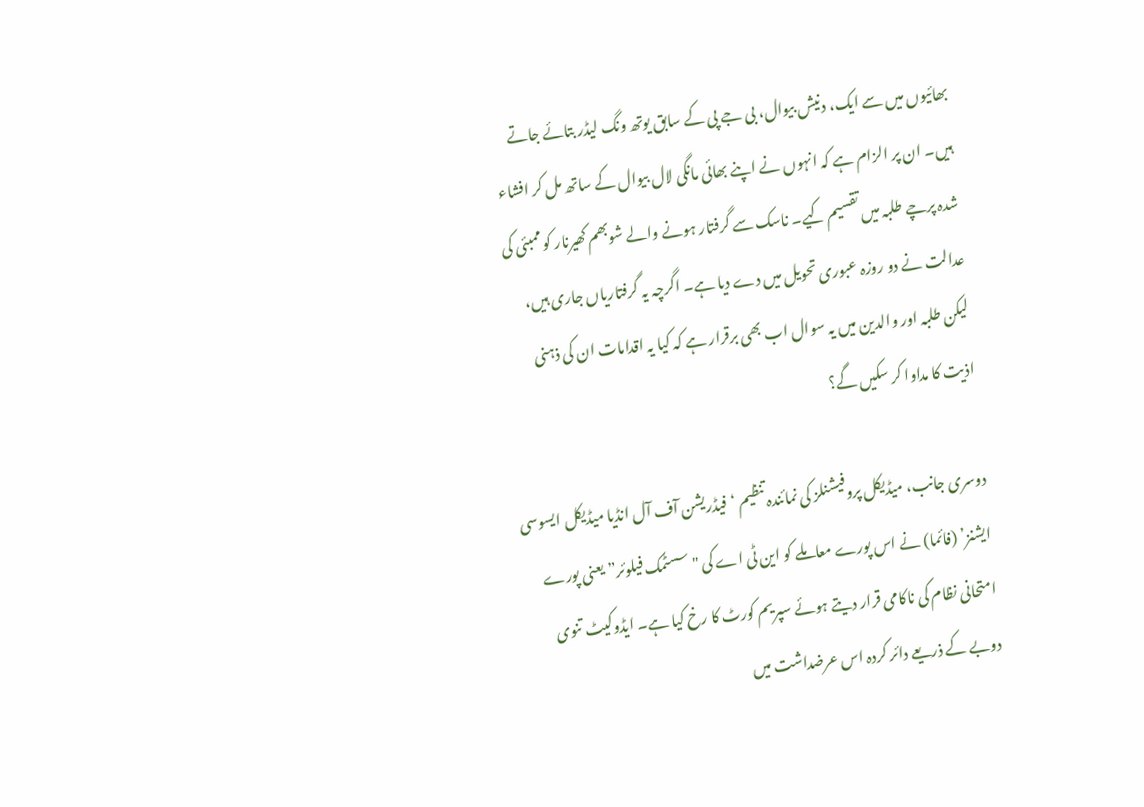بھائیوں میں سے ایک، دنیش بیوال، بی جے پی کے سابق یوتھ ونگ لیڈر بتائے جاتے ہیں۔ ان پر الزام ہے کہ انہوں نے اپنے بھائی مانگی لال بیوال کے ساتھ مل کر افشاء شدہ پرچے طلبہ میں تقسیم کیے۔ ناسک سے گرفتار ہونے والے شوبھم کھیرنار کو ممبئی کی عدالت نے دو روزہ عبوری تحویل میں دے دیا ہے۔ اگرچہ یہ گرفتاریاں جاری ہیں، لیکن طلبہ اور والدین میں یہ سوال اب بھی برقرار ہے کہ کیا یہ اقدامات ان کی ذہنی اذیت کا مداوا کر سکیں گے؟

دوسری جانب، میڈیکل پروفیشنلز کی نمائندہ تنظیم ‘فیڈریشن آف آل انڈیا میڈیکل ایسوسی ایشنز’ (فائما) نے اس پورے معاملے کو این ٹی اے کی "سسٹمک فیلوئر” یعنی پورے امتحانی نظام کی ناکامی قرار دیتے ہوئے سپریم کورٹ کا رخ کیا ہے۔ ایڈوکیٹ تنوی دوبے کے ذریعے دائر کردہ اس عرضداشت میں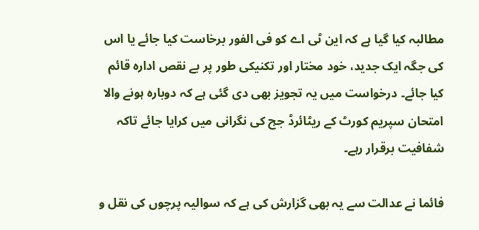مطالبہ کیا گیا ہے کہ این ٹی اے کو فی الفور برخاست کیا جائے یا اس کی جگہ ایک جدید، خود مختار اور تکنیکی طور پر بے نقص ادارہ قائم کیا جائے۔ درخواست میں یہ تجویز بھی دی گئی ہے کہ دوبارہ ہونے والا امتحان سپریم کورٹ کے ریٹائرڈ جج کی نگرانی میں کرایا جائے تاکہ شفافیت برقرار رہے۔

فائما نے عدالت سے یہ بھی گزارش کی ہے کہ سوالیہ پرچوں کی نقل و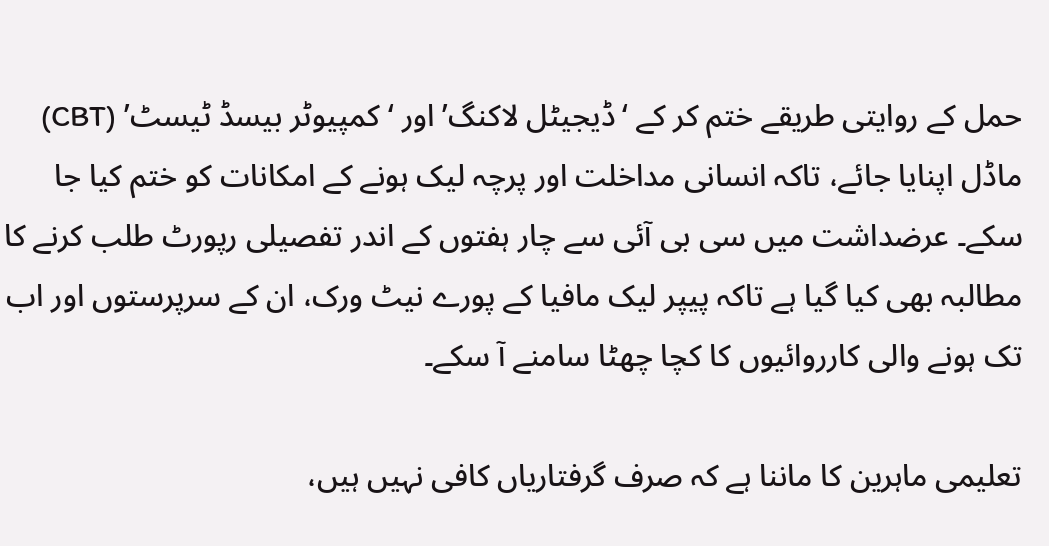حمل کے روایتی طریقے ختم کر کے ‘ڈیجیٹل لاکنگ’ اور ‘کمپیوٹر بیسڈ ٹیسٹ’ (CBT) ماڈل اپنایا جائے، تاکہ انسانی مداخلت اور پرچہ لیک ہونے کے امکانات کو ختم کیا جا سکے۔ عرضداشت میں سی بی آئی سے چار ہفتوں کے اندر تفصیلی رپورٹ طلب کرنے کا مطالبہ بھی کیا گیا ہے تاکہ پیپر لیک مافیا کے پورے نیٹ ورک، ان کے سرپرستوں اور اب تک ہونے والی کارروائیوں کا کچا چھٹا سامنے آ سکے۔

تعلیمی ماہرین کا ماننا ہے کہ صرف گرفتاریاں کافی نہیں ہیں،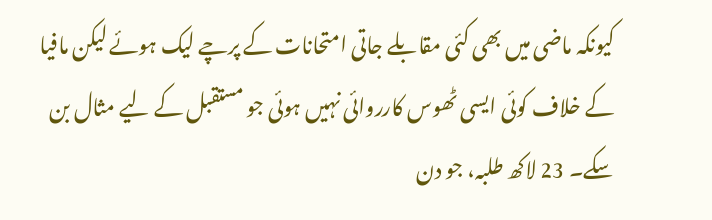کیونکہ ماضی میں بھی کئی مقابلے جاتی امتحانات کے پرچے لیک ہوئے لیکن مافیا کے خلاف کوئی ایسی ٹھوس کارروائی نہیں ہوئی جو مستقبل کے لیے مثال بن سکے۔ 23 لاکھ طلبہ، جو دن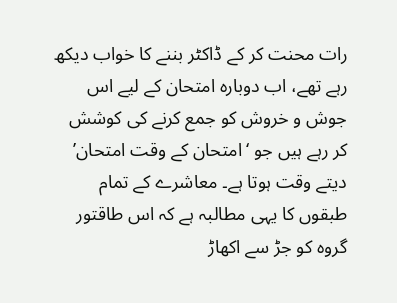رات محنت کر کے ڈاکٹر بننے کا خواب دیکھ رہے تھے، اب دوبارہ امتحان کے لیے اس جوش و خروش کو جمع کرنے کی کوشش کر رہے ہیں جو ‘امتحان کے وقت امتحان’ دیتے وقت ہوتا ہے۔ معاشرے کے تمام طبقوں کا یہی مطالبہ ہے کہ اس طاقتور گروہ کو جڑ سے اکھاڑ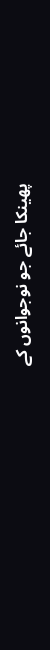پھینکا جائے جو نوجوانوں کے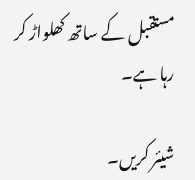مستقبل کے ساتھ کھلواڑ کر رہا ہے۔

شیئر کریں۔